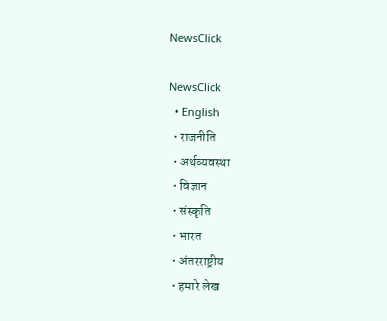NewsClick

NewsClick
  • English
  • राजनीति
  • अर्थव्यवस्था
  • विज्ञान
  • संस्कृति
  • भारत
  • अंतरराष्ट्रीय
  • हमारे लेख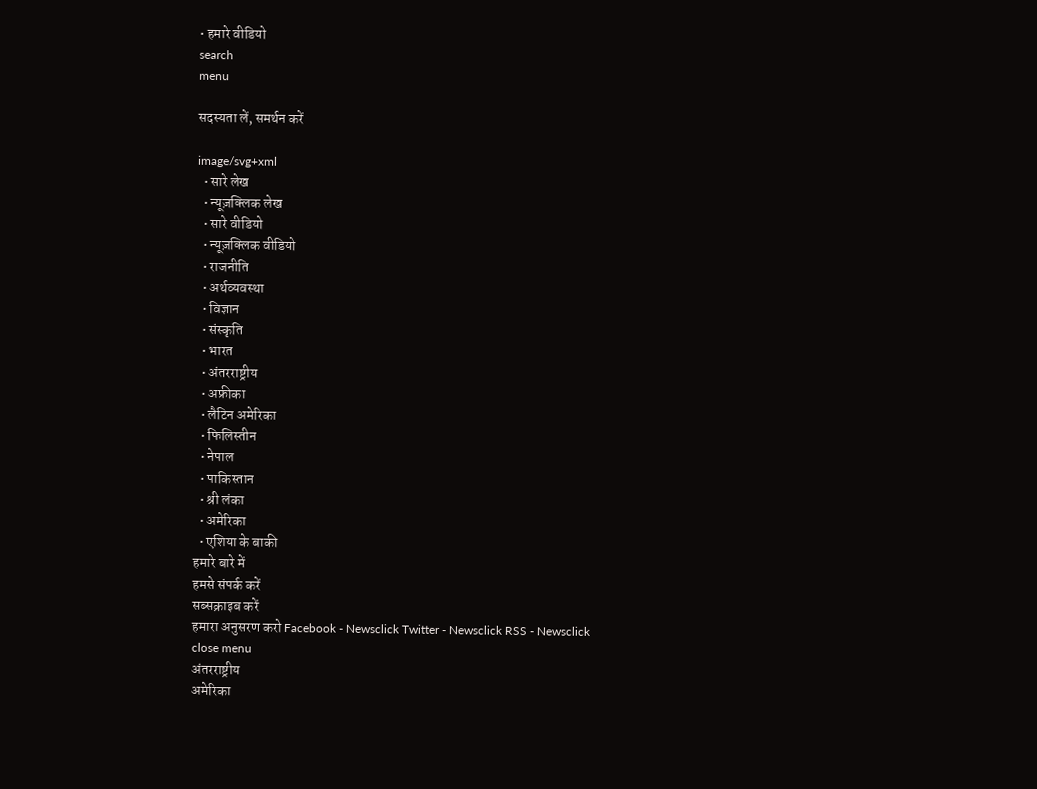• हमारे वीडियो
search
menu

सदस्यता लें, समर्थन करें

image/svg+xml
  • सारे लेख
  • न्यूज़क्लिक लेख
  • सारे वीडियो
  • न्यूज़क्लिक वीडियो
  • राजनीति
  • अर्थव्यवस्था
  • विज्ञान
  • संस्कृति
  • भारत
  • अंतरराष्ट्रीय
  • अफ्रीका
  • लैटिन अमेरिका
  • फिलिस्तीन
  • नेपाल
  • पाकिस्तान
  • श्री लंका
  • अमेरिका
  • एशिया के बाकी
हमारे बारे में
हमसे संपर्क करें
सब्सक्राइब करें
हमारा अनुसरण करो Facebook - Newsclick Twitter - Newsclick RSS - Newsclick
close menu
अंतरराष्ट्रीय
अमेरिका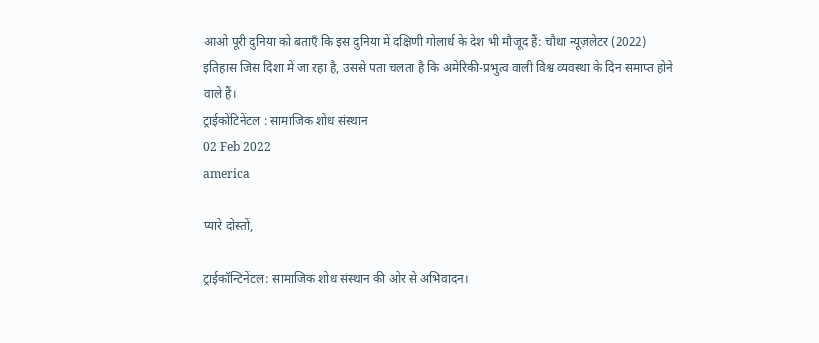आओ पूरी दुनिया को बताएँ कि इस दुनिया में दक्षिणी गोलार्ध के देश भी मौजूद हैं: चौथा न्यूज़लेटर (2022)
इतिहास जिस दिशा में जा रहा है, उससे पता चलता है कि अमेरिकी-प्रभुत्व वाली विश्व व्यवस्था के दिन समाप्त होने वाले हैं।
ट्राईकोंटिनेंटल : सामाजिक शोध संस्थान
02 Feb 2022
america

प्यारे दोस्तों,

ट्राईकॉन्टिनेंटल: सामाजिक शोध संस्थान की ओर से अभिवादन।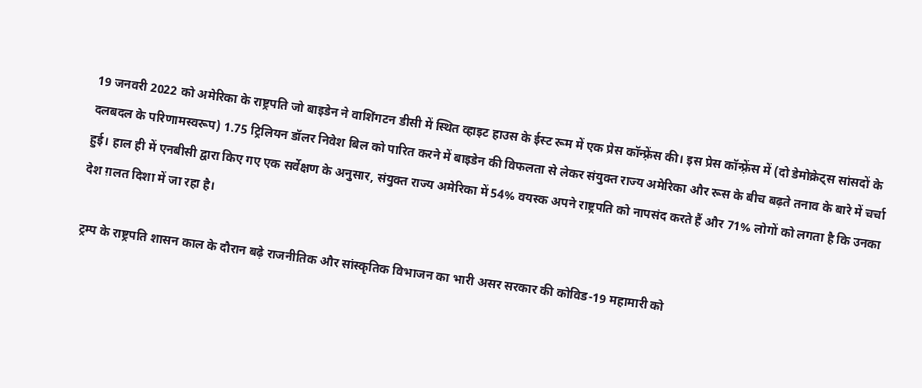19 जनवरी 2022 को अमेरिका के राष्ट्रपति जो बाइडेन ने वाशिंगटन डीसी में स्थित व्हाइट हाउस के ईस्ट रूम में एक प्रेस कॉन्फ़्रेंस की। इस प्रेस कॉन्फ़्रेंस में (दो डेमोक्रेट्स सांसदों के दलबदल के परिणामस्वरूप) 1.75 ट्रिलियन डॉलर निवेश बिल को पारित करने में बाइडेन की विफलता से लेकर संयुक्त राज्य अमेरिका और रूस के बीच बढ़ते तनाव के बारे में चर्चा हुई। हाल ही में एनबीसी द्वारा किए गए एक सर्वेक्षण के अनुसार, संयुक्त राज्य अमेरिका में 54% वयस्क अपने राष्ट्रपति को नापसंद करते हैं और 71% लोगों को लगता है कि उनका देश ग़लत दिशा में जा रहा है।

ट्रम्प के राष्ट्रपति शासन काल के दौरान बढ़े राजनीतिक और सांस्कृतिक विभाजन का भारी असर सरकार की कोविड-19 महामारी को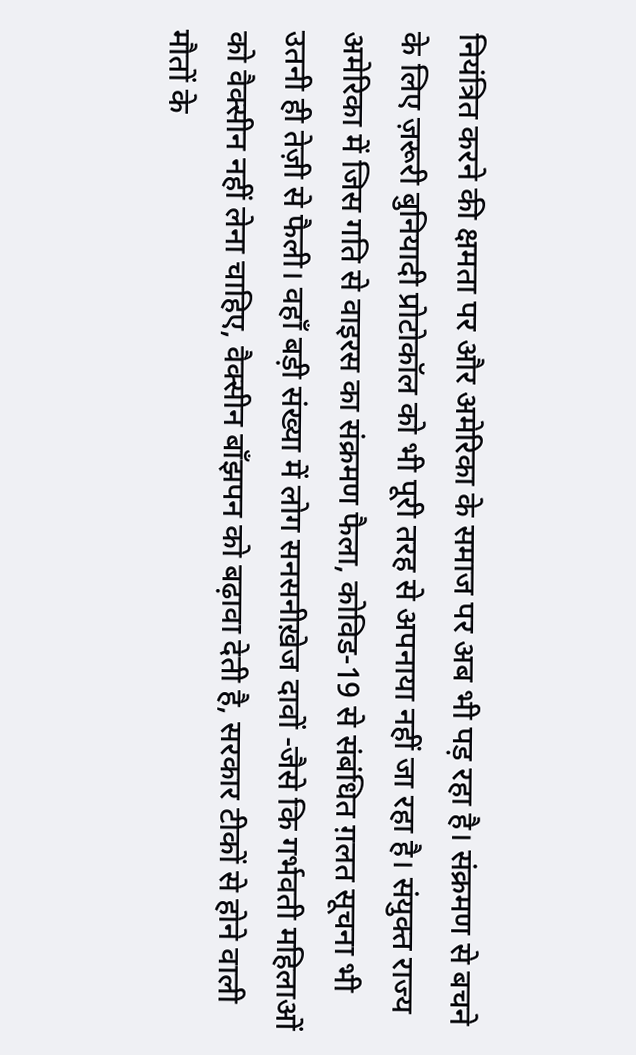नियंत्रित करने की क्षमता पर और अमेरिका के समाज पर अब भी पड़ रहा है। संक्रमण से बचने के लिए ज़रूरी बुनियादी प्रोटोकॉल को भी पूरी तरह से अपनाया नहीं जा रहा है। संयुक्त राज्य अमेरिका में जिस गति से वाइरस का संक्रमण फैला, कोविड-19 से संबंधित ग़लत सूचना भी उतनी ही तेज़ी से फैली। वहाँ बड़ी संख्या में लोग सनसनीख़ेज दावों -जैसे कि गर्भवती महिलाओं को वैक्सीन नहीं लेना चाहिए, वैक्सीन बाँझपन को बढ़ावा देती है, सरकार टीकों से होने वाली मौतों के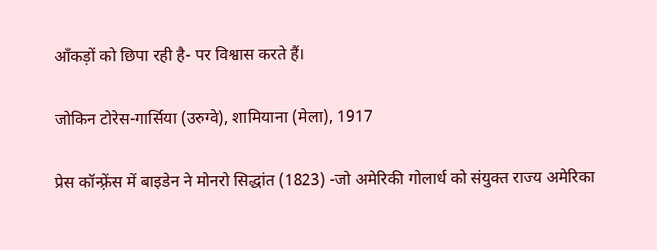आँकड़ों को छिपा रही है- पर विश्वास करते हैं।

जोकिन टोरेस-गार्सिया (उरुग्वे), शामियाना (मेला), 1917

प्रेस कॉन्फ़्रेंस में बाइडेन ने मोनरो सिद्धांत (1823) -जो अमेरिकी गोलार्ध को संयुक्त राज्य अमेरिका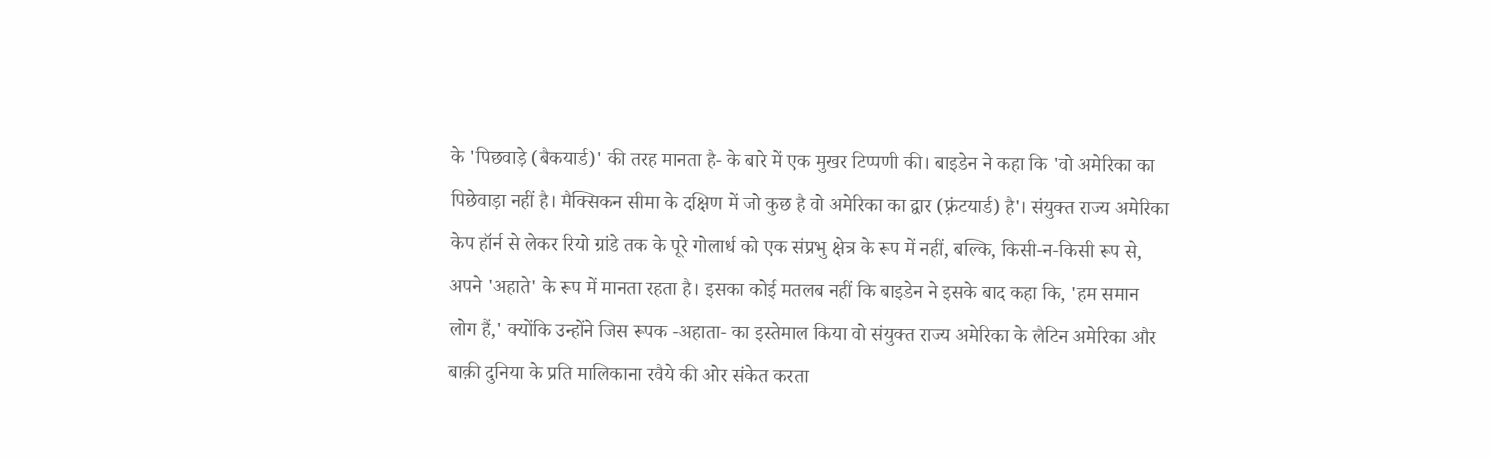के 'पिछवाड़े (बैकयार्ड)' की तरह मानता है- के बारे में एक मुखर टिप्पणी की। बाइडेन ने कहा कि 'वो अमेरिका का पिछेवाड़ा नहीं है। मैक्सिकन सीमा के दक्षिण में जो कुछ है वो अमेरिका का द्वार (फ़्रंटयार्ड) है'। संयुक्त राज्य अमेरिका केप हॉर्न से लेकर रियो ग्रांडे तक के पूरे गोलार्ध को एक संप्रभु क्षेत्र के रूप में नहीं, बल्कि, किसी-न-किसी रूप से, अपने 'अहाते' के रूप में मानता रहता है। इसका कोई मतलब नहीं कि बाइडेन ने इसके बाद कहा कि, 'हम समान लोग हैं,' क्योंकि उन्होंने जिस रूपक -अहाता- का इस्तेमाल किया वो संयुक्त राज्य अमेरिका के लैटिन अमेरिका और बाक़ी दुनिया के प्रति मालिकाना रवैये की ओर संकेत करता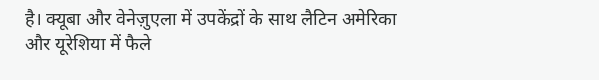है। क्यूबा और वेनेज़ुएला में उपकेंद्रों के साथ लैटिन अमेरिका और यूरेशिया में फैले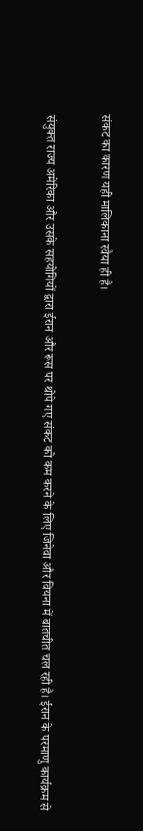संकट का कारण यही मालिकाना रवैया ही है।

संयुक्त राज्य अमेरिका और उसके सहयोगियों द्वारा ईरान और रूस पर थोपे गए संकट को कम करने के लिए जिनेवा और वियना में बातचीत चल रही है। ईरान के परमाणु कार्यक्रम से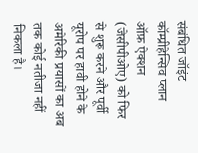संबंधित जॉइंट कॉम्प्रीहेन्सिव प्लान ऑफ़ ऐक्शन (जेसीपीओए) को फिर से शुरू करने और पूर्वी यूरोप पर हावी होने के अमेरिकी प्रयासों का अब तक कोई नतीजा नहीं निकला है।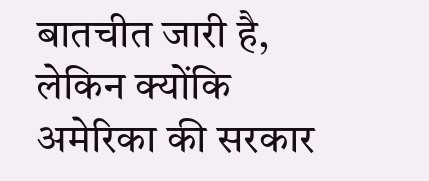बातचीत जारी है, लेकिन क्योंकि अमेरिका की सरकार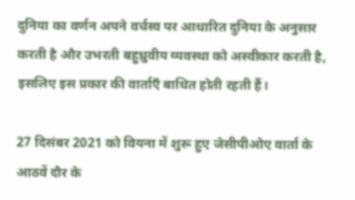दुनिया का वर्णन अपने वर्चस्व पर आधारित दुनिया के अनुसार करती है और उभरती बहुध्रुवीय व्यवस्था को अस्वीकार करती है, इसलिए इस प्रकार की वार्ताएँ बाधित होती रहती हैं।

27 दिसंबर 2021 को वियना में शुरू हुए जेसीपीओए वार्ता के आठवें दौर के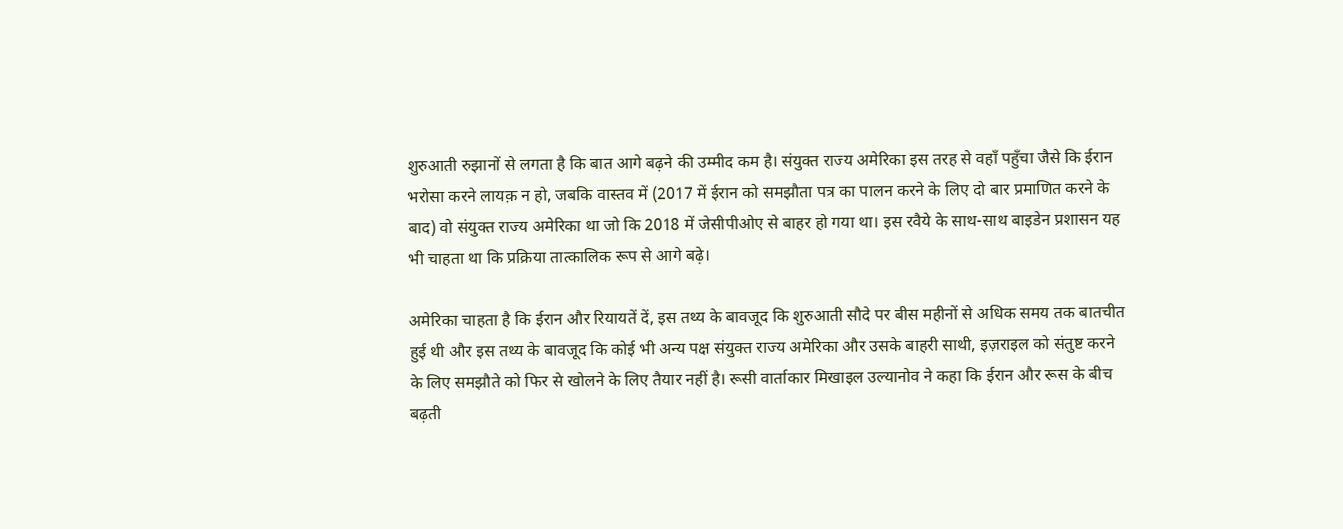शुरुआती रुझानों से लगता है कि बात आगे बढ़ने की उम्मीद कम है। संयुक्त राज्य अमेरिका इस तरह से वहाँ पहुँचा जैसे कि ईरान भरोसा करने लायक़ न हो, जबकि वास्तव में (2017 में ईरान को समझौता पत्र का पालन करने के लिए दो बार प्रमाणित करने के बाद) वो संयुक्त राज्य अमेरिका था जो कि 2018 में जेसीपीओए से बाहर हो गया था। इस रवैये के साथ-साथ बाइडेन प्रशासन यह भी चाहता था कि प्रक्रिया तात्कालिक रूप से आगे बढ़े।

अमेरिका चाहता है कि ईरान और रियायतें दें, इस तथ्य के बावजूद कि शुरुआती सौदे पर बीस महीनों से अधिक समय तक बातचीत हुई थी और इस तथ्य के बावजूद कि कोई भी अन्य पक्ष संयुक्त राज्य अमेरिका और उसके बाहरी साथी, इज़राइल को संतुष्ट करने के लिए समझौते को फिर से खोलने के लिए तैयार नहीं है। रूसी वार्ताकार मिखाइल उल्यानोव ने कहा कि ईरान और रूस के बीच बढ़ती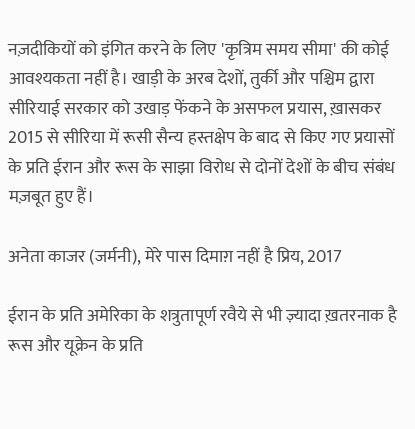नज़दीकियों को इंगित करने के लिए 'कृत्रिम समय सीमा' की कोई आवश्यकता नहीं है। खाड़ी के अरब देशों, तुर्की और पश्चिम द्वारा सीरियाई सरकार को उखाड़ फेंकने के असफल प्रयास, ख़ासकर 2015 से सीरिया में रूसी सैन्य हस्तक्षेप के बाद से किए गए प्रयासों के प्रति ईरान और रूस के साझा विरोध से दोनों देशों के बीच संबंध मज़बूत हुए हैं।

अनेता काजर (जर्मनी), मेरे पास दिमाग़ नहीं है प्रिय, 2017

ईरान के प्रति अमेरिका के शत्रुतापूर्ण रवैये से भी ज़्यादा ख़तरनाक है रूस और यूक्रेन के प्रति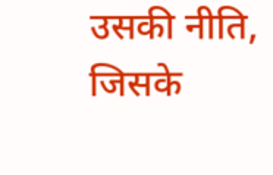उसकी नीति, जिसके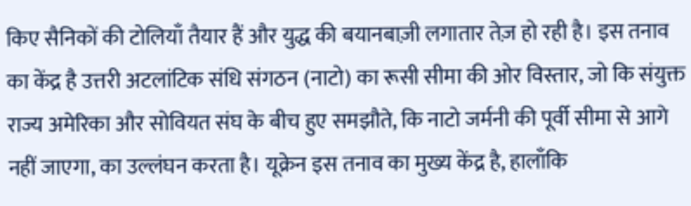किए सैनिकों की टोलियाँ तैयार हैं और युद्ध की बयानबाज़ी लगातार तेज़ हो रही है। इस तनाव का केंद्र है उत्तरी अटलांटिक संधि संगठन (नाटो) का रूसी सीमा की ओर विस्तार, जो कि संयुक्त राज्य अमेरिका और सोवियत संघ के बीच हुए समझौते, कि नाटो जर्मनी की पूर्वी सीमा से आगे नहीं जाएगा, का उल्लंघन करता है। यूक्रेन इस तनाव का मुख्य केंद्र है, हालाँकि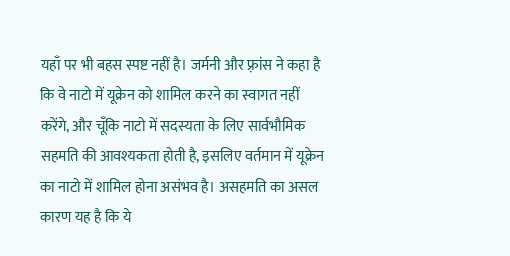यहाँ पर भी बहस स्पष्ट नहीं है। जर्मनी और फ़्रांस ने कहा है कि वे नाटो में यूक्रेन को शामिल करने का स्वागत नहीं करेंगे, और चूँकि नाटो में सदस्यता के लिए सार्वभौमिक सहमति की आवश्यकता होती है, इसलिए वर्तमान में यूक्रेन का नाटो में शामिल होना असंभव है। असहमति का असल कारण यह है कि ये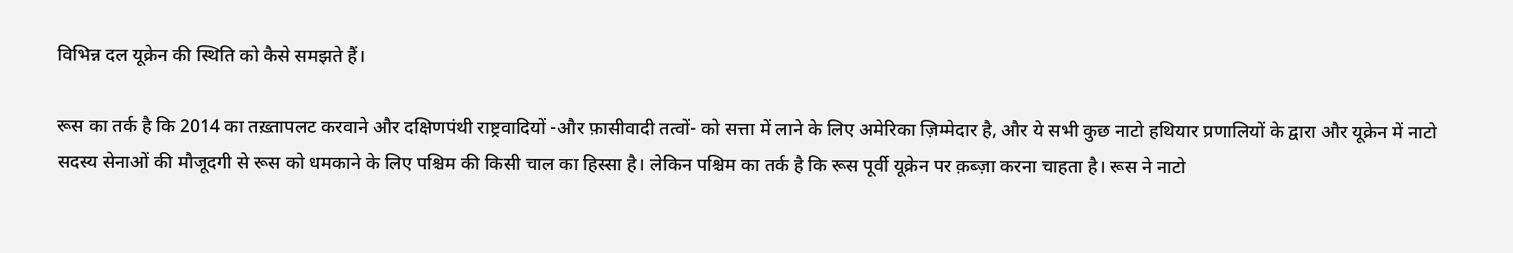विभिन्न दल यूक्रेन की स्थिति को कैसे समझते हैं।

रूस का तर्क है कि 2014 का तख़्तापलट करवाने और दक्षिणपंथी राष्ट्रवादियों -और फ़ासीवादी तत्वों- को सत्ता में लाने के लिए अमेरिका ज़िम्मेदार है, और ये सभी कुछ नाटो हथियार प्रणालियों के द्वारा और यूक्रेन में नाटो सदस्य सेनाओं की मौजूदगी से रूस को धमकाने के लिए पश्चिम की किसी चाल का हिस्सा है। लेकिन पश्चिम का तर्क है कि रूस पूर्वी यूक्रेन पर क़ब्ज़ा करना चाहता है। रूस ने नाटो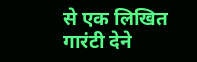से एक लिखित गारंटी देने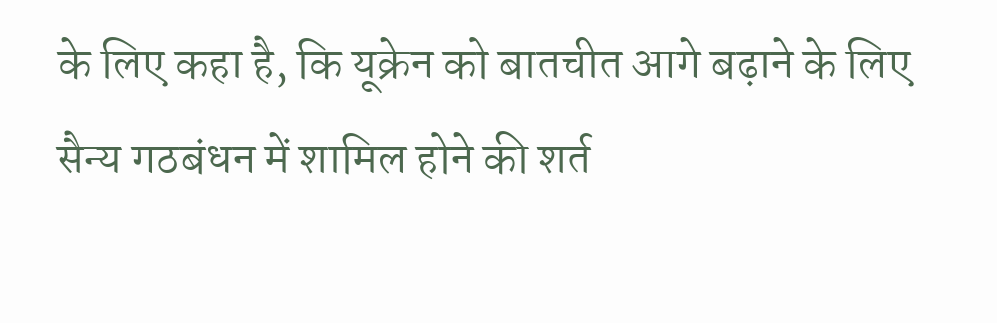के लिए कहा है, कि यूक्रेन को बातचीत आगे बढ़ाने के लिए सैन्य गठबंधन में शामिल होने की शर्त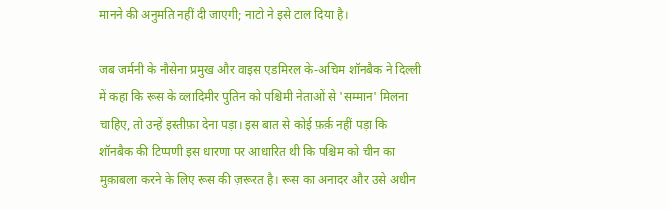मानने की अनुमति नहीं दी जाएगी; नाटो ने इसे टाल दिया है।

जब जर्मनी के नौसेना प्रमुख और वाइस एडमिरल के-अचिम शॉनबैक ने दिल्ली में कहा कि रूस के व्लादिमीर पुतिन को पश्चिमी नेताओं से 'सम्मान' मिलना चाहिए, तो उन्हें इस्तीफ़ा देना पड़ा। इस बात से कोई फ़र्क़ नहीं पड़ा कि शॉनबैक की टिप्पणी इस धारणा पर आधारित थी कि पश्चिम को चीन का मुक़ाबला करने के लिए रूस की ज़रूरत है। रूस का अनादर और उसे अधीन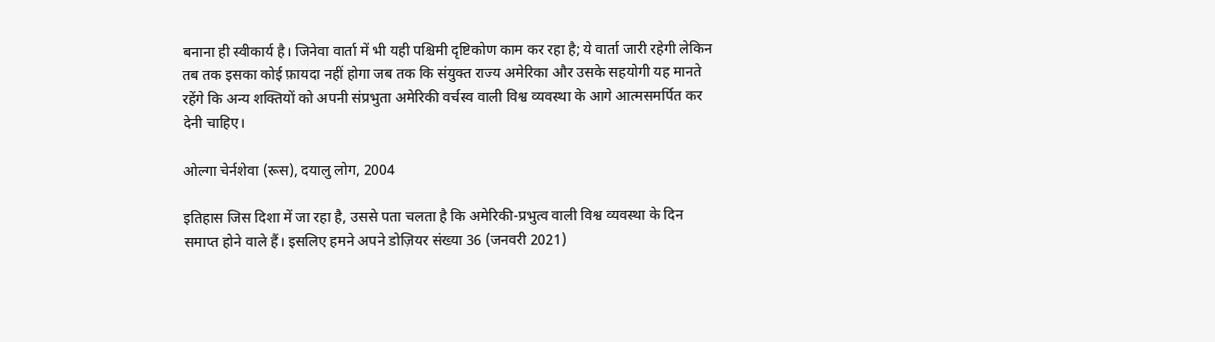बनाना ही स्वीकार्य है। जिनेवा वार्ता में भी यही पश्चिमी दृष्टिकोण काम कर रहा है; ये वार्ता जारी रहेगी लेकिन तब तक इसका कोई फ़ायदा नहीं होगा जब तक कि संयुक्त राज्य अमेरिका और उसके सहयोगी यह मानते रहेंगे कि अन्य शक्तियों को अपनी संप्रभुता अमेरिकी वर्चस्व वाली विश्व व्यवस्था के आगे आत्मसमर्पित कर देनी चाहिए।

ओल्गा चेर्नशेवा (रूस), दयालु लोग, 2004

इतिहास जिस दिशा में जा रहा है, उससे पता चलता है कि अमेरिकी-प्रभुत्व वाली विश्व व्यवस्था के दिन समाप्त होने वाले हैं। इसलिए हमने अपने डोज़ियर संख्या 36 (जनवरी 2021)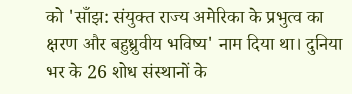को 'साँझ: संयुक्त राज्य अमेरिका के प्रभुत्व का क्षरण और बहुध्रुवीय भविष्य' नाम दिया था। दुनिया भर के 26 शोध संस्थानों के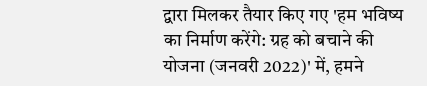द्वारा मिलकर तैयार किए गए 'हम भविष्य का निर्माण करेंगे: ग्रह को बचाने की योजना (जनवरी 2022)' में, हमने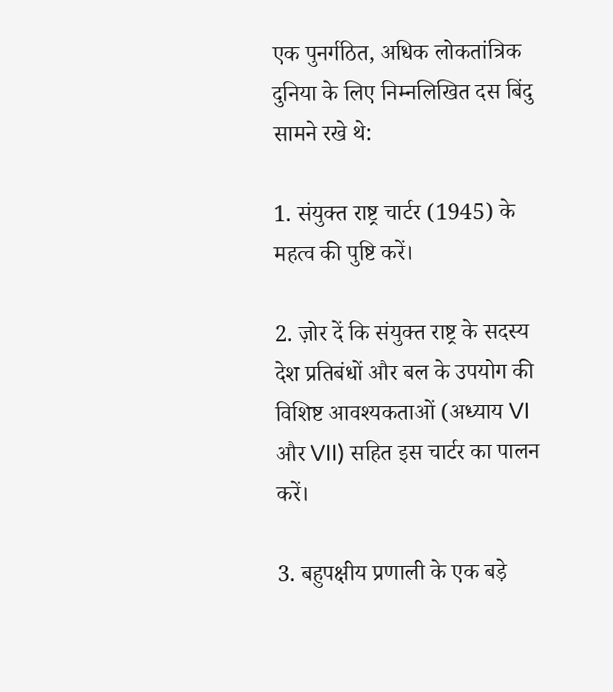एक पुनर्गठित, अधिक लोकतांत्रिक दुनिया के लिए निम्नलिखित दस बिंदु सामने रखे थे:

1. संयुक्त राष्ट्र चार्टर (1945) के महत्व की पुष्टि करें।

2. ज़ोर दें कि संयुक्त राष्ट्र के सदस्य देश प्रतिबंधों और बल के उपयोग की विशिष्ट आवश्यकताओं (अध्याय VI और VII) सहित इस चार्टर का पालन करें।

3. बहुपक्षीय प्रणाली के एक बड़े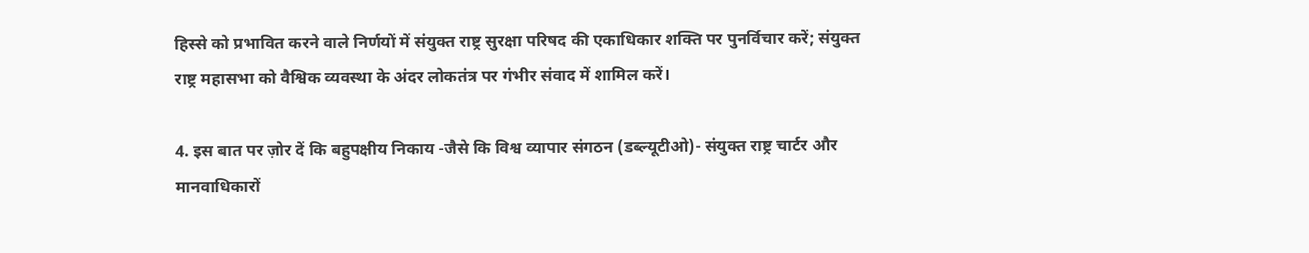हिस्से को प्रभावित करने वाले निर्णयों में संयुक्त राष्ट्र सुरक्षा परिषद की एकाधिकार शक्ति पर पुनर्विचार करें; संयुक्त राष्ट्र महासभा को वैश्विक व्यवस्था के अंदर लोकतंत्र पर गंभीर संवाद में शामिल करें।

4. इस बात पर ज़ोर दें कि बहुपक्षीय निकाय -जैसे कि विश्व व्यापार संगठन (डब्ल्यूटीओ)- संयुक्त राष्ट्र चार्टर और मानवाधिकारों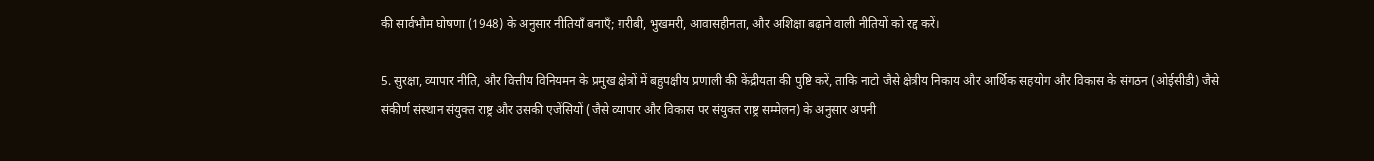की सार्वभौम घोषणा (1948) के अनुसार नीतियाँ बनाएँ; ग़रीबी, भुखमरी, आवासहीनता, और अशिक्षा बढ़ाने वाली नीतियों को रद्द करें।

5. सुरक्षा, व्यापार नीति, और वित्तीय विनियमन के प्रमुख क्षेत्रों में बहुपक्षीय प्रणाली की केंद्रीयता की पुष्टि करें, ताकि नाटो जैसे क्षेत्रीय निकाय और आर्थिक सहयोग और विकास के संगठन (ओईसीडी) जैसे संकीर्ण संस्थान संयुक्त राष्ट्र और उसकी एजेंसियों (जैसे व्यापार और विकास पर संयुक्त राष्ट्र सम्मेलन) के अनुसार अपनी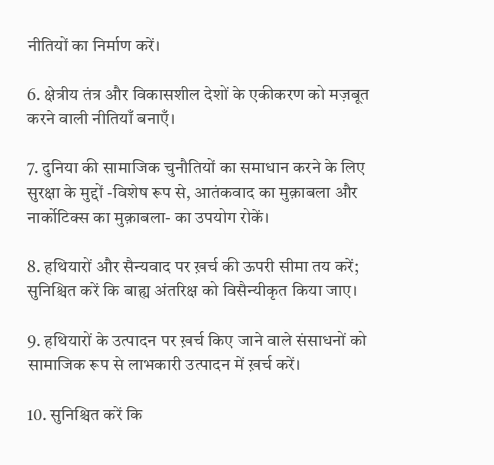नीतियों का निर्माण करें।

6. क्षेत्रीय तंत्र और विकासशील देशों के एकीकरण को मज़बूत करने वाली नीतियाँ बनाएँ।

7. दुनिया की सामाजिक चुनौतियों का समाधान करने के लिए सुरक्षा के मुद्दों -विशेष रूप से, आतंकवाद का मुक़ाबला और नार्कोटिक्स का मुक़ाबला- का उपयोग रोकें।

8. हथियारों और सैन्यवाद पर ख़र्च की ऊपरी सीमा तय करें; सुनिश्चित करें कि बाह्य अंतरिक्ष को विसैन्यीकृत किया जाए।

9. हथियारों के उत्पादन पर ख़र्च किए जाने वाले संसाधनों को सामाजिक रूप से लाभकारी उत्पादन में ख़र्च करें।

10. सुनिश्चित करें कि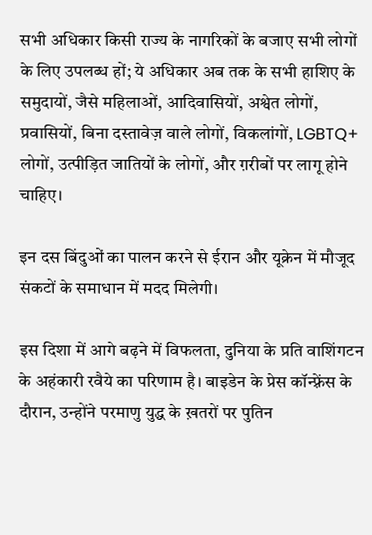सभी अधिकार किसी राज्य के नागरिकों के बजाए सभी लोगों के लिए उपलब्ध हों; ये अधिकार अब तक के सभी हाशिए के समुदायों, जैसे महिलाओं, आदिवासियों, अश्वेत लोगों, प्रवासियों, बिना दस्तावेज़ वाले लोगों, विकलांगों, LGBTQ+ लोगों, उत्पीड़ित जातियों के लोगों, और ग़रीबों पर लागू होने चाहिए।

इन दस बिंदुओं का पालन करने से ईरान और यूक्रेन में मौजूद संकटों के समाधान में मदद मिलेगी।

इस दिशा में आगे बढ़ने में विफलता, दुनिया के प्रति वाशिंगटन के अहंकारी रवैये का परिणाम है। बाइडेन के प्रेस कॉन्फ़्रेंस के दौरान, उन्होंने परमाणु युद्ध के ख़तरों पर पुतिन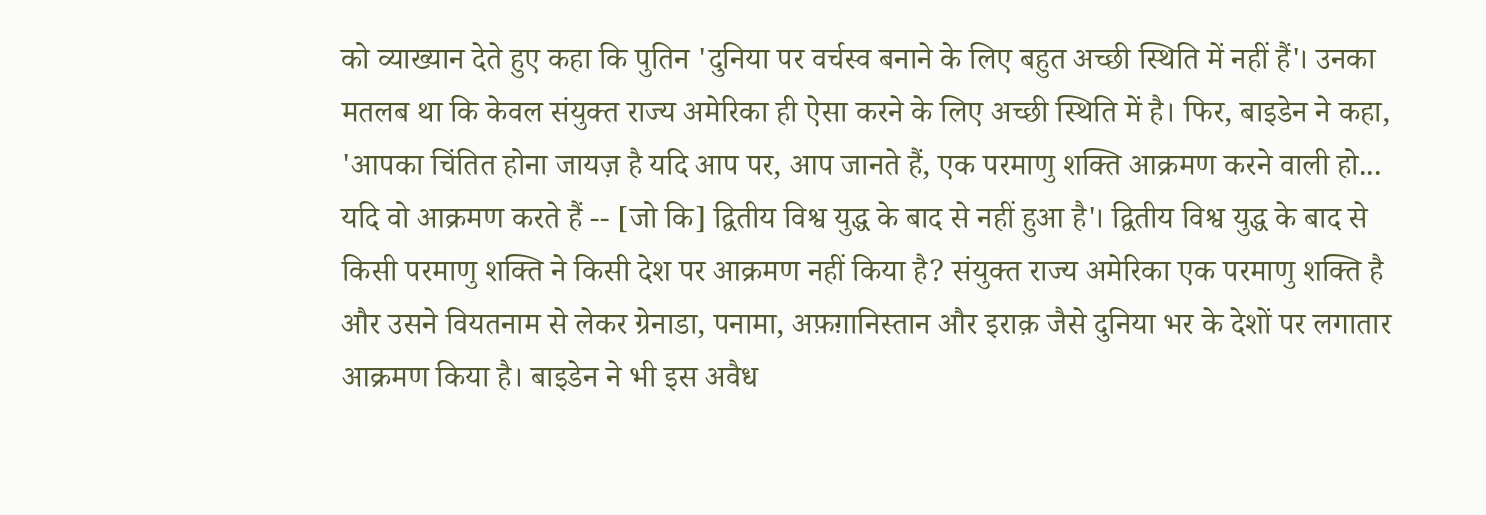को व्याख्यान देते हुए कहा कि पुतिन 'दुनिया पर वर्चस्व बनाने के लिए बहुत अच्छी स्थिति में नहीं हैं'। उनका मतलब था कि केवल संयुक्त राज्य अमेरिका ही ऐसा करने के लिए अच्छी स्थिति में है। फिर, बाइडेन ने कहा, 'आपका चिंतित होना जायज़ है यदि आप पर, आप जानते हैं, एक परमाणु शक्ति आक्रमण करने वाली हो... यदि वो आक्रमण करते हैं -- [जो कि] द्वितीय विश्व युद्ध के बाद से नहीं हुआ है'। द्वितीय विश्व युद्ध के बाद से किसी परमाणु शक्ति ने किसी देश पर आक्रमण नहीं किया है? संयुक्त राज्य अमेरिका एक परमाणु शक्ति है और उसने वियतनाम से लेकर ग्रेनाडा, पनामा, अफ़ग़ानिस्तान और इराक़ जैसे दुनिया भर के देशों पर लगातार आक्रमण किया है। बाइडेन ने भी इस अवैध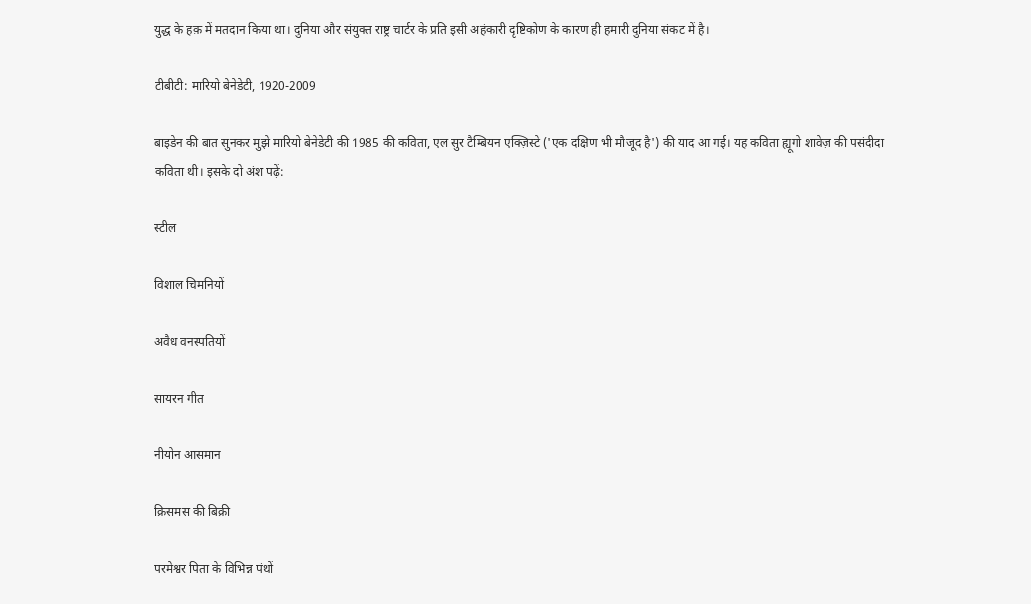युद्ध के हक़ में मतदान किया था। दुनिया और संयुक्त राष्ट्र चार्टर के प्रति इसी अहंकारी दृष्टिकोण के कारण ही हमारी दुनिया संकट में है।

टीबीटी: मारियो बेनेडेटी, 1920-2009

बाइडेन की बात सुनकर मुझे मारियो बेनेडेटी की 1985 की कविता, एल सुर टैम्बियन एक्ज़िस्टे ('एक दक्षिण भी मौजूद है') की याद आ गई। यह कविता ह्यूगो शावेज़ की पसंदीदा कविता थी। इसके दो अंश पढ़ें:

स्टील

विशाल चिमनियों

अवैध वनस्पतियों

सायरन गीत

नीयोन आसमान

क्रिसमस की बिक्री

परमेश्वर पिता के विभिन्न पंथों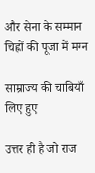और सेना के सम्मान चिह्नों की पूजा में मग्न

साम्राज्य की चाबियाँ लिए हुए

उत्तर ही है जो राज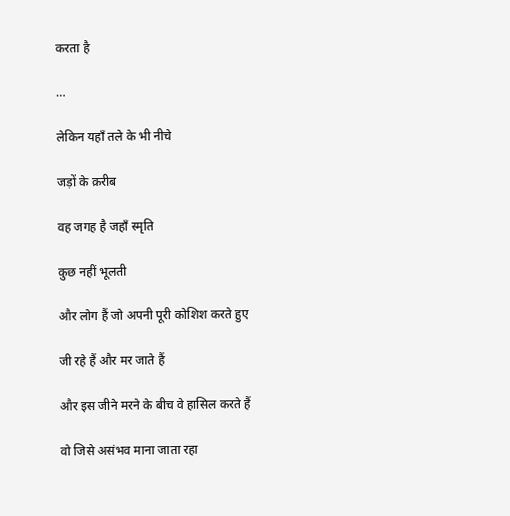करता है

…

लेकिन यहाँ तले के भी नीचे

जड़ों के क़रीब

वह जगह है जहाँ स्मृति

कुछ नहीं भूलती

और लोग हैं जो अपनी पूरी कोशिश करते हुए

जी रहे हैं और मर जाते हैं

और इस जीने मरने के बीच वे हासिल करते हैं

वो जिसे असंभव माना जाता रहा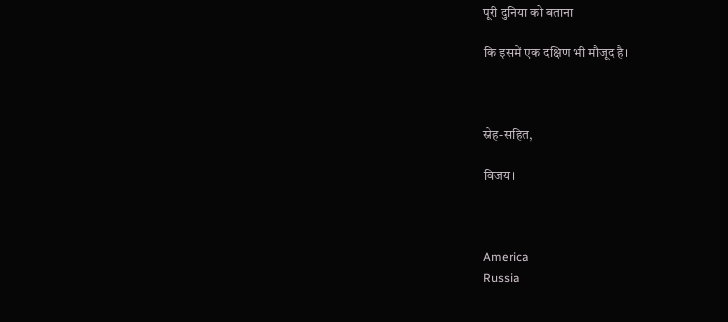पूरी दुनिया को बताना

कि इसमें एक दक्षिण भी मौजूद है।



स्नेह-सहित,

विजय।



America
Russia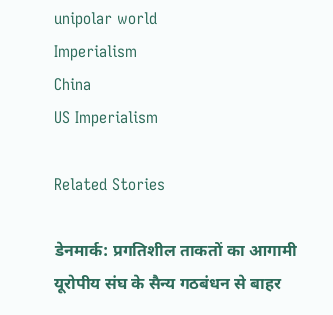unipolar world
Imperialism
China
US Imperialism

Related Stories

डेनमार्क: प्रगतिशील ताकतों का आगामी यूरोपीय संघ के सैन्य गठबंधन से बाहर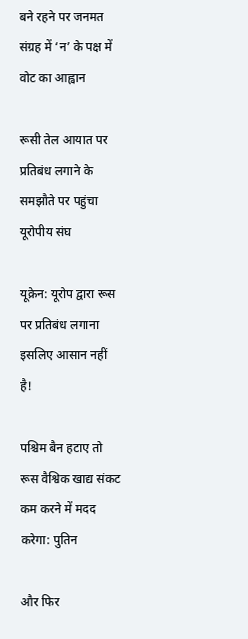बने रहने पर जनमत संग्रह में ‘न’ के पक्ष में वोट का आह्वान

रूसी तेल आयात पर प्रतिबंध लगाने के समझौते पर पहुंचा यूरोपीय संघ

यूक्रेन: यूरोप द्वारा रूस पर प्रतिबंध लगाना इसलिए आसान नहीं है!

पश्चिम बैन हटाए तो रूस वैश्विक खाद्य संकट कम करने में मदद करेगा: पुतिन

और फिर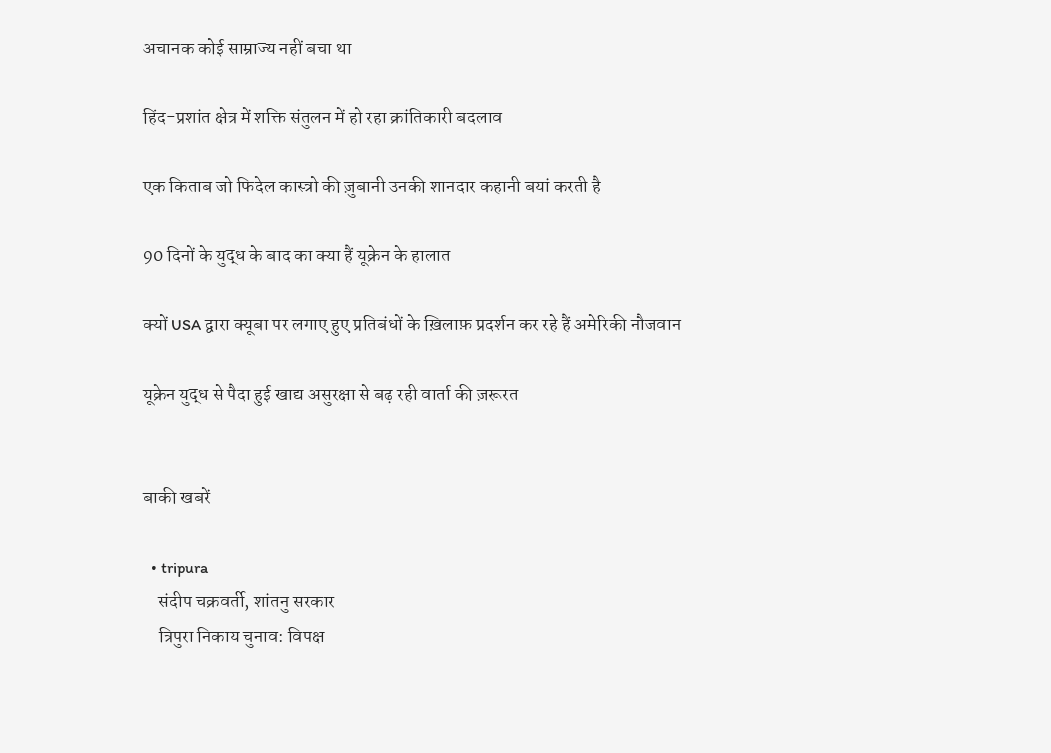अचानक कोई साम्राज्य नहीं बचा था

हिंद-प्रशांत क्षेत्र में शक्ति संतुलन में हो रहा क्रांतिकारी बदलाव

एक किताब जो फिदेल कास्त्रो की ज़ुबानी उनकी शानदार कहानी बयां करती है

90 दिनों के युद्ध के बाद का क्या हैं यूक्रेन के हालात

क्यों USA द्वारा क्यूबा पर लगाए हुए प्रतिबंधों के ख़िलाफ़ प्रदर्शन कर रहे हैं अमेरिकी नौजवान

यूक्रेन युद्ध से पैदा हुई खाद्य असुरक्षा से बढ़ रही वार्ता की ज़रूरत


बाकी खबरें

  • tripura
    संदीप चक्रवर्ती, शांतनु सरकार
    त्रिपुरा निकाय चुनाव: विपक्ष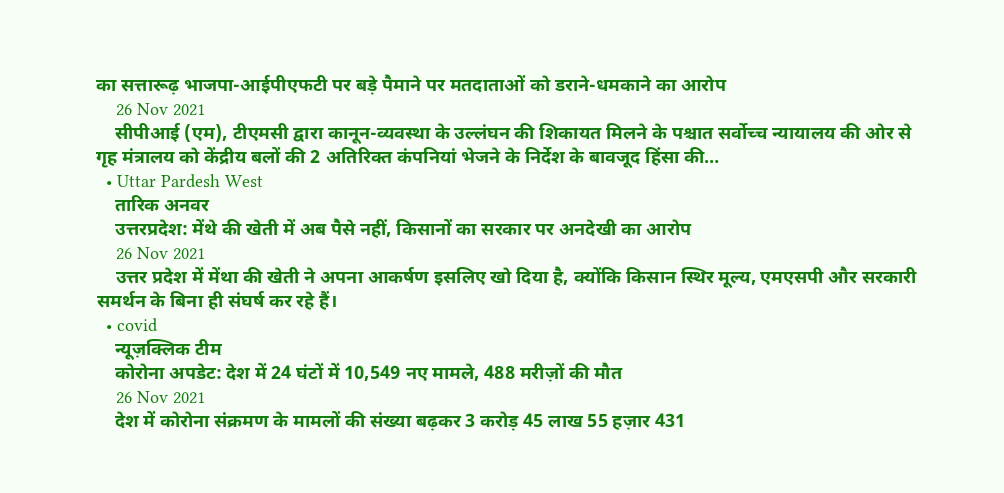का सत्तारूढ़ भाजपा-आईपीएफटी पर बड़े पैमाने पर मतदाताओं को डराने-धमकाने का आरोप
    26 Nov 2021
    सीपीआई (एम), टीएमसी द्वारा कानून-व्यवस्था के उल्लंघन की शिकायत मिलने के पश्चात सर्वोच्च न्यायालय की ओर से गृह मंत्रालय को केंद्रीय बलों की 2 अतिरिक्त कंपनियां भेजने के निर्देश के बावजूद हिंसा की…
  • Uttar Pardesh West
    तारिक अनवर
    उत्तरप्रदेश: मेंथे की खेती में अब पैसे नहीं, किसानों का सरकार पर अनदेखी का आरोप
    26 Nov 2021
    उत्तर प्रदेश में मेंथा की खेती ने अपना आकर्षण इसलिए खो दिया है, क्योंकि किसान स्थिर मूल्य, एमएसपी और सरकारी समर्थन के बिना ही संघर्ष कर रहे हैं।
  • covid
    न्यूज़क्लिक टीम
    कोरोना अपडेट: देश में 24 घंटों में 10,549 नए मामले, 488 मरीज़ों की मौत
    26 Nov 2021
    देश में कोरोना संक्रमण के मामलों की संख्या बढ़कर 3 करोड़ 45 लाख 55 हज़ार 431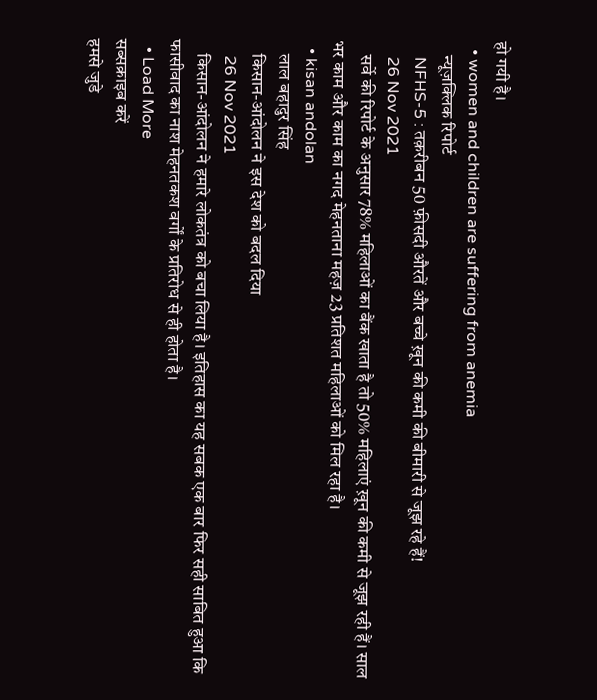हो गयी है।
  • women and children are suffering from anemia
    न्यूज़क्लिक रिपोर्ट
    NFHS-5 : तक़रीबन 50 फ़ीसदी औरतें और बच्चे ख़ून की कमी की बीमारी से जूझ रहे हैं!
    26 Nov 2021
    सर्वे की रिपोर्ट के अनुसार 78% महिलाओं का बैंक खाता है तो 50% महिलाएं ख़ून की कमी से जूझ रही हैं। साल भर काम और काम का नगद मेहनताना महज़ 23 प्रतिशत महिलाओं को मिल रहा है।
  • kisan andolan
    लाल बहादुर सिंह
    किसान-आंदोलन ने इस देश को बदल दिया
    26 Nov 2021
    किसान-आंदोलन ने हमारे लोकतंत्र को बचा लिया है। इतिहास का यह सबक एक बार फिर सही साबित हुआ कि फासीवाद का नाश मेहनतकश वर्गों के प्रतिरोध से ही होता है।
  • Load More
सब्सक्राइब करें
हमसे जुडे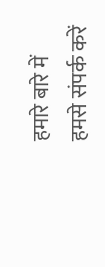हमारे बारे में
हमसे संपर्क करें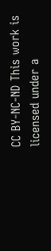CC BY-NC-ND This work is licensed under a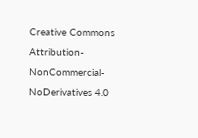Creative Commons Attribution-NonCommercial-NoDerivatives 4.0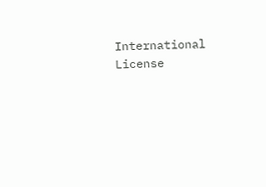International License